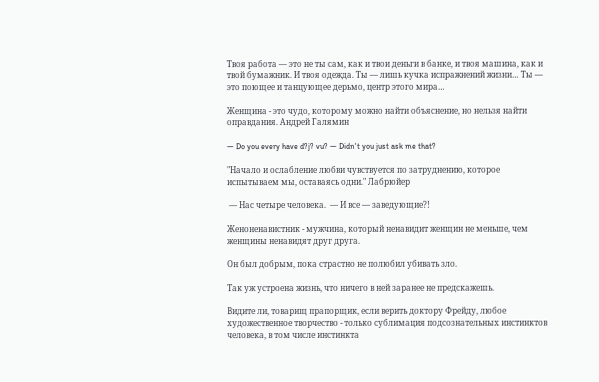Твоя работа — это не ты сам, как и твои деньги в банке, и твоя машина, как и твой бумажник. И твоя одежда. Ты — лишь кучка испражнений жизни… Ты — это поющее и танцующее дерьмо, центр этого мира…

Женщина - это чудо, которому можно найти объяснение, но нельзя найти оправдания. Андрей Галямин

— Do you every have d?j? vu? — Didn't you just ask me that?

"Начало и ослабление любви чувствуется по затруднению, которое испытываем мы, оставаясь одни." Лабрюйер

 — Нас четыре человека.  — И все — заведующие?!

Женоненавистник - мужчина, который ненавидит женщин не меньше, чем женщины ненавидят друг друга.

Он был добрым, пока страстно не полюбил убивать зло.

Так уж устроена жизнь, что ничего в ней заранее не предскажешь.

Видите ли, товарищ прапорщик, если верить доктору Фрейду, любое художественное творчество - только сублимация подсознательных инстинктов человека, в том числе инстинкта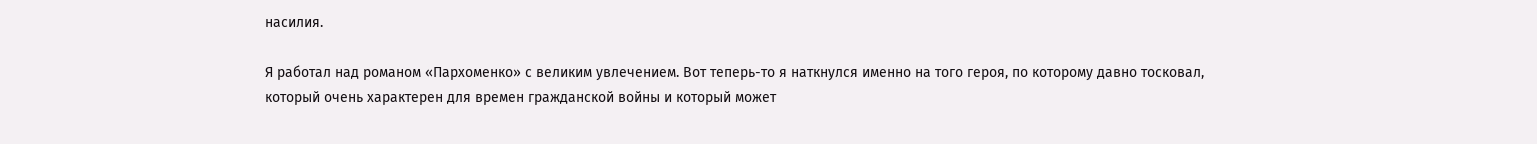насилия.

Я работал над романом «Пархоменко» с великим увлечением. Вот теперь-то я наткнулся именно на того героя, по которому давно тосковал, который очень характерен для времен гражданской войны и который может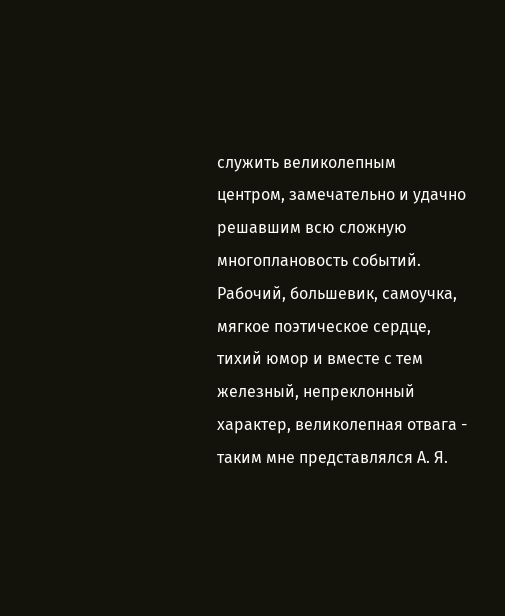служить великолепным центром, замечательно и удачно решавшим всю сложную многоплановость событий. Рабочий, большевик, самоучка, мягкое поэтическое сердце, тихий юмор и вместе с тем железный, непреклонный характер, великолепная отвага - таким мне представлялся А. Я.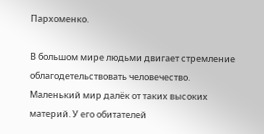Пархоменко.

В большом мире людьми двигает стремление облагодетельствовать человечество. Маленький мир далёк от таких высоких материй. У его обитателей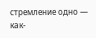стремление одно — как-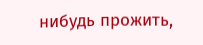нибудь прожить,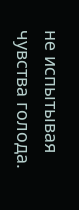не испытывая чувства голода.